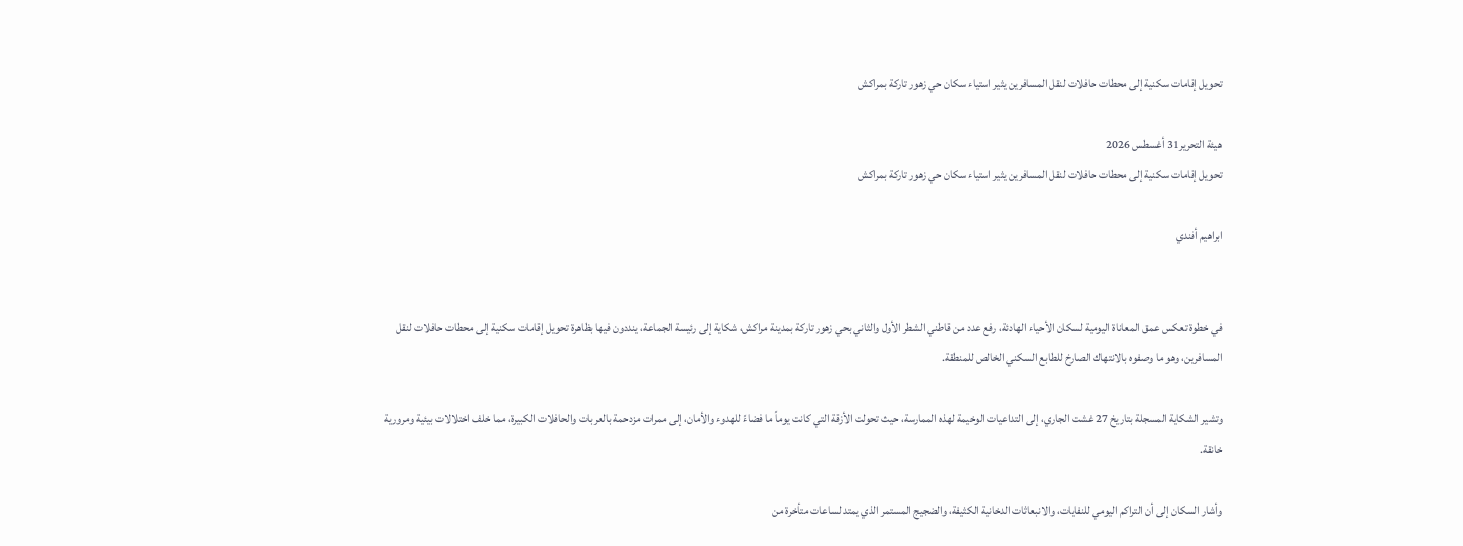تحويل إقامات سكنية إلى محطات حافلات لنقل المسافرين يثير استياء سكان حي زهور تاركة بمراكش

هيئة التحرير31 أغسطس 2026
تحويل إقامات سكنية إلى محطات حافلات لنقل المسافرين يثير استياء سكان حي زهور تاركة بمراكش

ابراهيم أفندي


في خطوة تعكس عمق المعاناة اليومية لسكان الأحياء الهادئة، رفع عدد من قاطني الشطر الأول والثاني بحي زهور تاركة بمدينة مراكش، شكاية إلى رئيسة الجماعة، ينددون فيها بظاهرة تحويل إقامات سكنية إلى محطات حافلات لنقل المسافرين، وهو ما وصفوه بالانتهاك الصارخ للطابع السكني الخالص للمنطقة.

وتشير الشكاية المسجلة بتاريخ 27 غشت الجاري، إلى التداعيات الوخيمة لهذه الممارسة، حيث تحولت الأزقة التي كانت يوماً ما فضاءً للهدوء والأمان، إلى ممرات مزدحمة بالعربات والحافلات الكبيرة، مما خلف اختلالات بيئية ومرورية خانقة.

وأشار السكان إلى أن التراكم اليومي للنفايات، والانبعاثات الدخانية الكثيفة، والضجيج المستمر الذي يمتد لساعات متأخرة من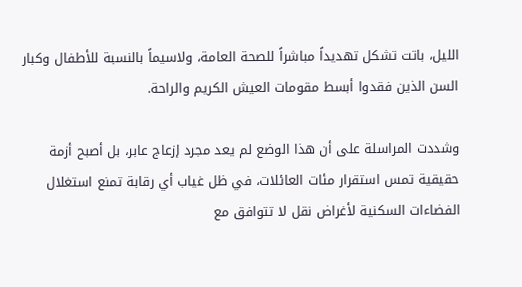الليل، باتت تشكل تهديداً مباشراً للصحة العامة، ولاسيماً بالنسبة للأطفال وكبار السن الذين فقدوا أبسط مقومات العيش الكريم والراحة.

وشددت المراسلة على أن هذا الوضع لم يعد مجرد إزعاج عابر، بل أصبح أزمة حقيقية تمس استقرار مئات العائلات، في ظل غياب أي رقابة تمنع استغلال الفضاءات السكنية لأغراض نقل لا تتوافق مع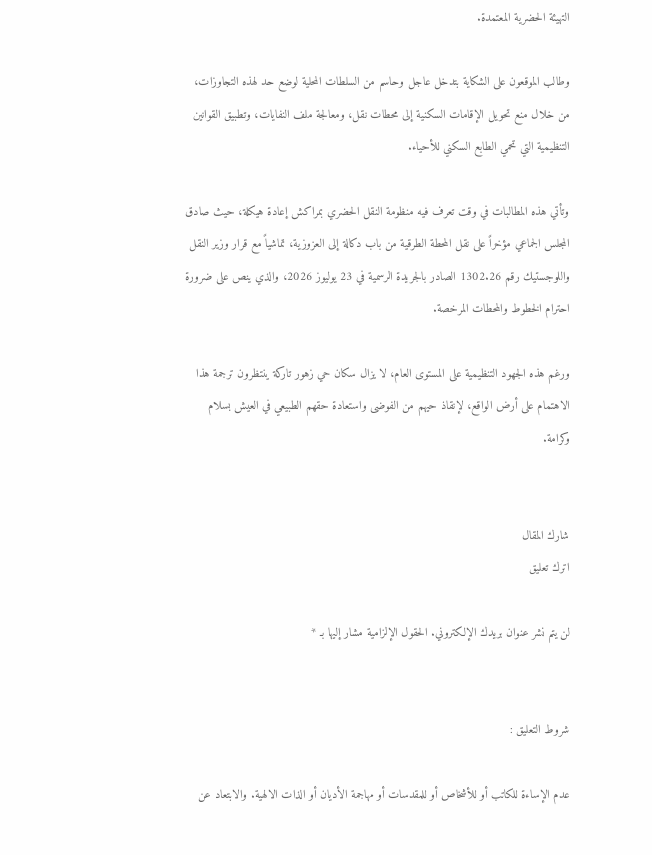التهيئة الحضرية المعتمدة.

وطالب الموقعون على الشكاية بتدخل عاجل وحاسم من السلطات المحلية لوضع حد لهذه التجاوزات، من خلال منع تحويل الإقامات السكنية إلى محطات نقل، ومعالجة ملف النفايات، وتطبيق القوانين التنظيمية التي تحمي الطابع السكني للأحياء.

وتأتي هذه المطالبات في وقت تعرف فيه منظومة النقل الحضري بمراكش إعادة هيكلة، حيث صادق المجلس الجماعي مؤخراً على نقل المحطة الطرقية من باب دكالة إلى العزوزية، تماشياً مع قرار وزير النقل واللوجستيك رقم 1302.26 الصادر بالجريدة الرسمية في 23 يوليوز 2026، والذي ينص على ضرورة احترام الخطوط والمحطات المرخصة.

ورغم هذه الجهود التنظيمية على المستوى العام، لا يزال سكان حي زهور تاركة ينتظرون ترجمة هذا الاهتمام على أرض الواقع، لإنقاذ حيهم من الفوضى واستعادة حقهم الطبيعي في العيش بسلام وكرامة.


شارك المقال
اترك تعليق

لن يتم نشر عنوان بريدك الإلكتروني. الحقول الإلزامية مشار إليها بـ *


شروط التعليق :

عدم الإساءة للكاتب أو للأشخاص أو للمقدسات أو مهاجمة الأديان أو الذات الالهية. والابتعاد عن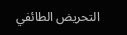التحريض الطائفي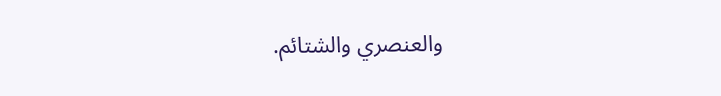والعنصري والشتائم.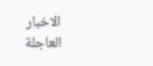الاخبار العاجلة